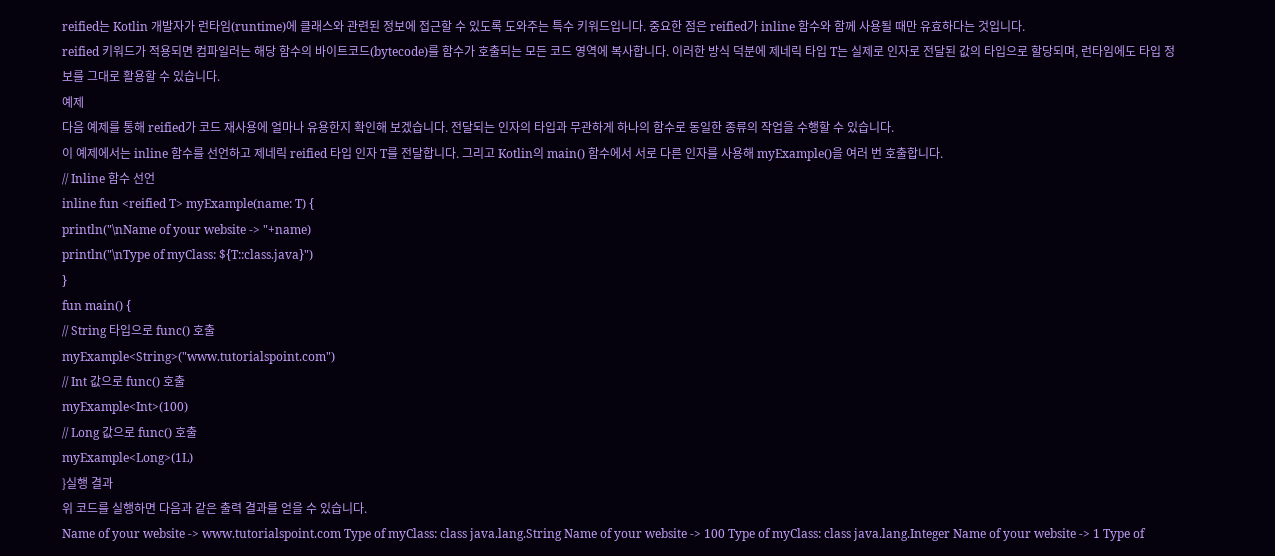reified는 Kotlin 개발자가 런타임(runtime)에 클래스와 관련된 정보에 접근할 수 있도록 도와주는 특수 키워드입니다. 중요한 점은 reified가 inline 함수와 함께 사용될 때만 유효하다는 것입니다.
reified 키워드가 적용되면 컴파일러는 해당 함수의 바이트코드(bytecode)를 함수가 호출되는 모든 코드 영역에 복사합니다. 이러한 방식 덕분에 제네릭 타입 T는 실제로 인자로 전달된 값의 타입으로 할당되며, 런타임에도 타입 정보를 그대로 활용할 수 있습니다.
예제
다음 예제를 통해 reified가 코드 재사용에 얼마나 유용한지 확인해 보겠습니다. 전달되는 인자의 타입과 무관하게 하나의 함수로 동일한 종류의 작업을 수행할 수 있습니다.
이 예제에서는 inline 함수를 선언하고 제네릭 reified 타입 인자 T를 전달합니다. 그리고 Kotlin의 main() 함수에서 서로 다른 인자를 사용해 myExample()을 여러 번 호출합니다.
// Inline 함수 선언
inline fun <reified T> myExample(name: T) {
println("\nName of your website -> "+name)
println("\nType of myClass: ${T::class.java}")
}
fun main() {
// String 타입으로 func() 호출
myExample<String>("www.tutorialspoint.com")
// Int 값으로 func() 호출
myExample<Int>(100)
// Long 값으로 func() 호출
myExample<Long>(1L)
}실행 결과
위 코드를 실행하면 다음과 같은 출력 결과를 얻을 수 있습니다.
Name of your website -> www.tutorialspoint.com Type of myClass: class java.lang.String Name of your website -> 100 Type of myClass: class java.lang.Integer Name of your website -> 1 Type of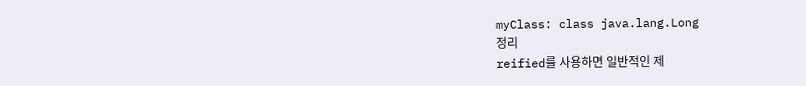myClass: class java.lang.Long
정리
reified를 사용하면 일반적인 제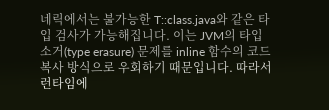네릭에서는 불가능한 T::class.java와 같은 타입 검사가 가능해집니다. 이는 JVM의 타입 소거(type erasure) 문제를 inline 함수의 코드 복사 방식으로 우회하기 때문입니다. 따라서 런타임에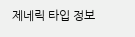제네릭 타입 정보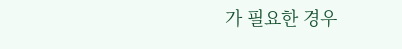가 필요한 경우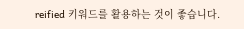reified 키워드를 활용하는 것이 좋습니다.